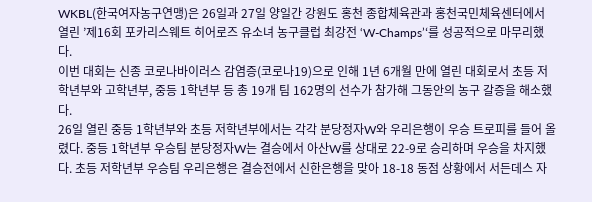WKBL(한국여자농구연맹)은 26일과 27일 양일간 강원도 홍천 종합체육관과 홍천국민체육센터에서 열린 ’제16회 포카리스웨트 히어로즈 유소녀 농구클럽 최강전 ‘W-Champs’‘를 성공적으로 마무리했다.
이번 대회는 신종 코로나바이러스 감염증(코로나19)으로 인해 1년 6개월 만에 열린 대회로서 초등 저학년부와 고학년부, 중등 1학년부 등 총 19개 팀 162명의 선수가 참가해 그동안의 농구 갈증을 해소했다.
26일 열린 중등 1학년부와 초등 저학년부에서는 각각 분당정자W와 우리은행이 우승 트로피를 들어 올렸다. 중등 1학년부 우승팀 분당정자W는 결승에서 아산W를 상대로 22-9로 승리하며 우승을 차지했다. 초등 저학년부 우승팀 우리은행은 결승전에서 신한은행을 맞아 18-18 동점 상황에서 서든데스 자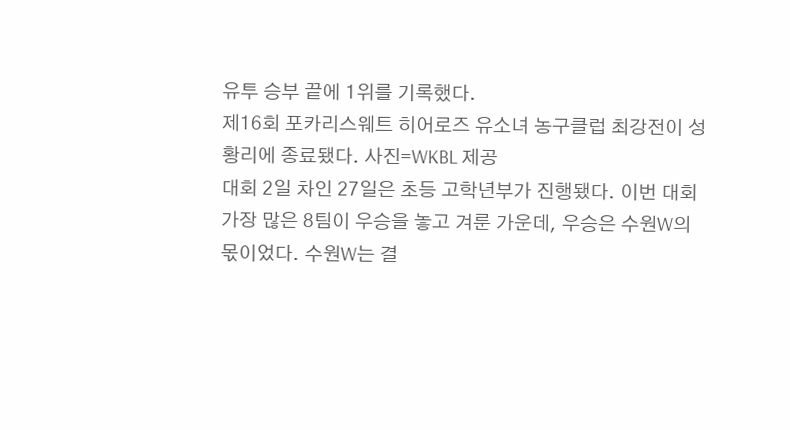유투 승부 끝에 1위를 기록했다.
제16회 포카리스웨트 히어로즈 유소녀 농구클럽 최강전이 성황리에 종료됐다. 사진=WKBL 제공
대회 2일 차인 27일은 초등 고학년부가 진행됐다. 이번 대회 가장 많은 8팀이 우승을 놓고 겨룬 가운데, 우승은 수원W의 몫이었다. 수원W는 결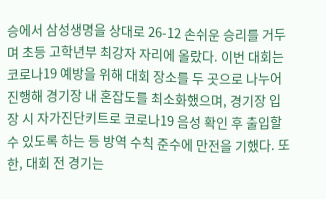승에서 삼성생명을 상대로 26-12 손쉬운 승리를 거두며 초등 고학년부 최강자 자리에 올랐다. 이번 대회는 코로나19 예방을 위해 대회 장소를 두 곳으로 나누어 진행해 경기장 내 혼잡도를 최소화했으며, 경기장 입장 시 자가진단키트로 코로나19 음성 확인 후 출입할 수 있도록 하는 등 방역 수칙 준수에 만전을 기했다. 또한, 대회 전 경기는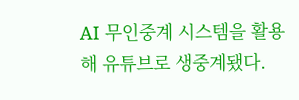AI 무인중계 시스템을 활용해 유튜브로 생중계됐다.